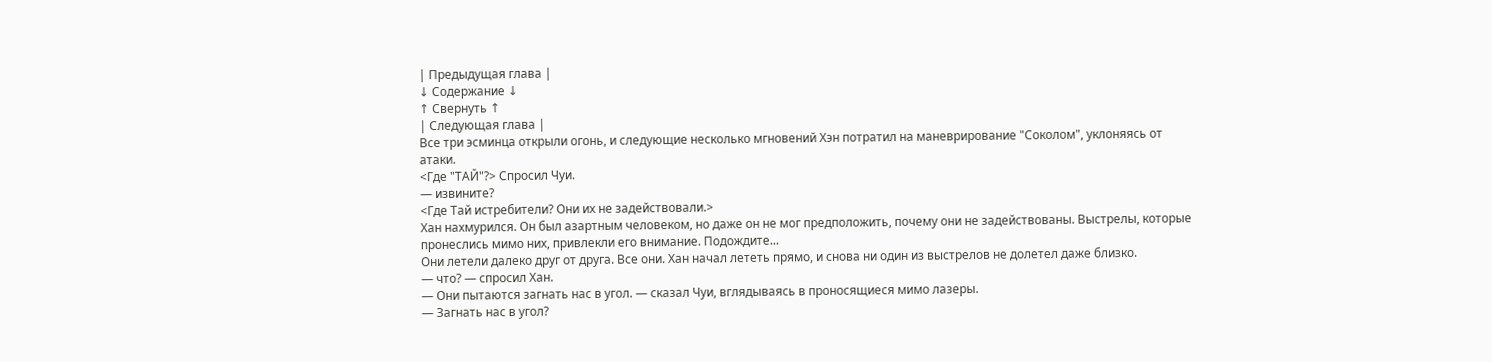| Предыдущая глава |
↓ Содержание ↓
↑ Свернуть ↑
| Следующая глава |
Все три эсминца открыли огонь, и следующие несколько мгновений Хэн потратил на маневрирование "Соколом", уклоняясь от атаки.
<Где "ТАЙ"?> Спросил Чуи.
— извините?
<Где Тай истребители? Они их не задействовали.>
Хан нахмурился. Он был азартным человеком, но даже он не мог предположить, почему они не задействованы. Выстрелы, которые пронеслись мимо них, привлекли его внимание. Подождите...
Они летели далеко друг от друга. Все они. Хан начал лететь прямо, и снова ни один из выстрелов не долетел даже близко.
— что? — спросил Хан.
— Они пытаются загнать нас в угол. — сказал Чуи, вглядываясь в проносящиеся мимо лазеры.
— Загнать нас в угол?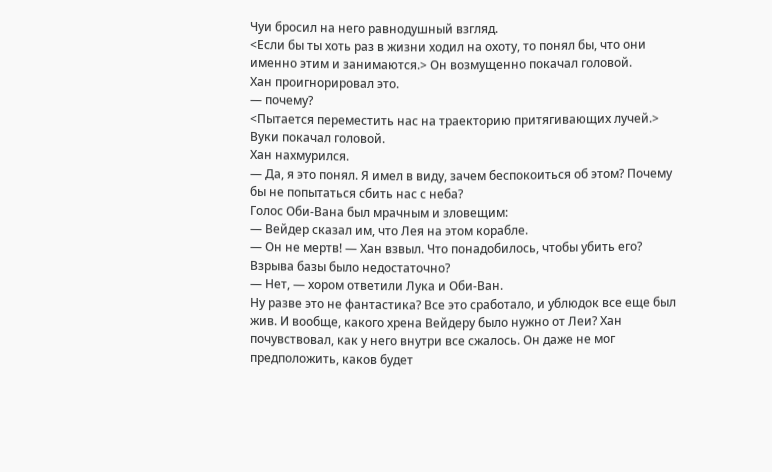Чуи бросил на него равнодушный взгляд.
<Если бы ты хоть раз в жизни ходил на охоту, то понял бы, что они именно этим и занимаются.> Он возмущенно покачал головой.
Хан проигнорировал это.
— почему?
<Пытается переместить нас на траекторию притягивающих лучей.> Вуки покачал головой.
Хан нахмурился.
— Да, я это понял. Я имел в виду, зачем беспокоиться об этом? Почему бы не попытаться сбить нас с неба?
Голос Оби-Вана был мрачным и зловещим:
— Вейдер сказал им, что Лея на этом корабле.
— Он не мертв! — Хан взвыл. Что понадобилось, чтобы убить его? Взрыва базы было недостаточно?
— Нет, — хором ответили Лука и Оби-Ван.
Ну разве это не фантастика? Все это сработало, и ублюдок все еще был жив. И вообще, какого хрена Вейдеру было нужно от Леи? Хан почувствовал, как у него внутри все сжалось. Он даже не мог предположить, каков будет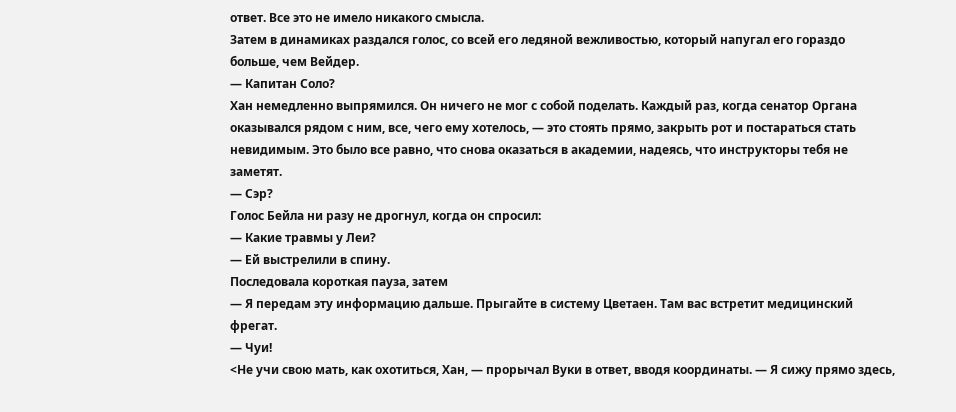ответ. Все это не имело никакого смысла.
Затем в динамиках раздался голос, со всей его ледяной вежливостью, который напугал его гораздо больше, чем Вейдер.
— Капитан Соло?
Хан немедленно выпрямился. Он ничего не мог с собой поделать. Каждый раз, когда сенатор Органа оказывался рядом с ним, все, чего ему хотелось, — это стоять прямо, закрыть рот и постараться стать невидимым. Это было все равно, что снова оказаться в академии, надеясь, что инструкторы тебя не заметят.
— Сэр?
Голос Бейла ни разу не дрогнул, когда он спросил:
— Какие травмы у Леи?
— Ей выстрелили в спину.
Последовала короткая пауза, затем
— Я передам эту информацию дальше. Прыгайте в систему Цветаен. Там вас встретит медицинский фрегат.
— Чуи!
<Не учи свою мать, как охотиться, Хан, — прорычал Вуки в ответ, вводя координаты. — Я сижу прямо здесь,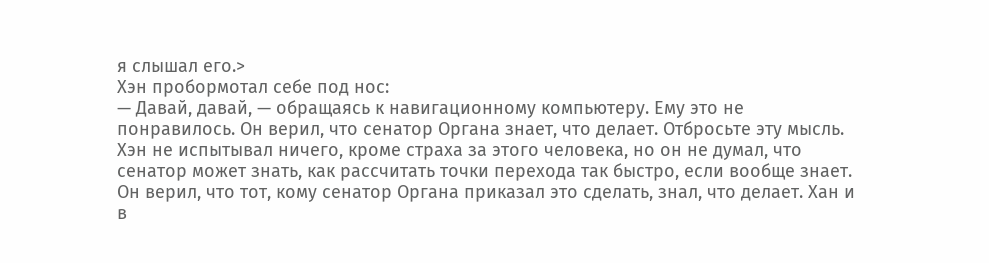я слышал его.>
Хэн пробормотал себе под нос:
— Давай, давай, — обращаясь к навигационному компьютеру. Ему это не понравилось. Он верил, что сенатор Органа знает, что делает. Отбросьте эту мысль. Хэн не испытывал ничего, кроме страха за этого человека, но он не думал, что сенатор может знать, как рассчитать точки перехода так быстро, если вообще знает. Он верил, что тот, кому сенатор Органа приказал это сделать, знал, что делает. Хан и в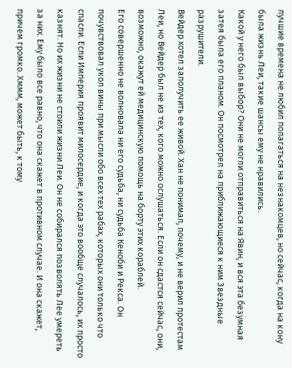лучшие времена не любил полагаться на незнакомцев, но сейчас, когда на кону была жизнь Леи, такие шансы ему не нравились.
Какой у него был выбор? Они не могли отправиться на Явин, и вся эта безумная затея была его планом. Он посмотрел на приближающиеся к ним Звездные разрушители.
Вейдер хотел заполучить ее живой. Хан не понимал, почему, и не верил протестам Леи, но Вейдер был не из тех, кого можно ослушаться. Если он сдастся сейчас, они, возможно, окажут ей медицинскую помощь на борту этих кораблей.
Его совершенно не волновала ни его судьба, ни судьба Кеноби и Рекса. Он почувствовал укол вины при мысли обо всех тех рабах, которых они только что спасли. Если Империя проявит милосердие, и когда это вообще случалось, их просто казнят. Но их жизни не стоили жизни Леи. Он не собирался позволять Лее умереть за них. Ему было все равно, что она скажет в противном случае. И она скажет, причем громко. Хммм, может быть, к тому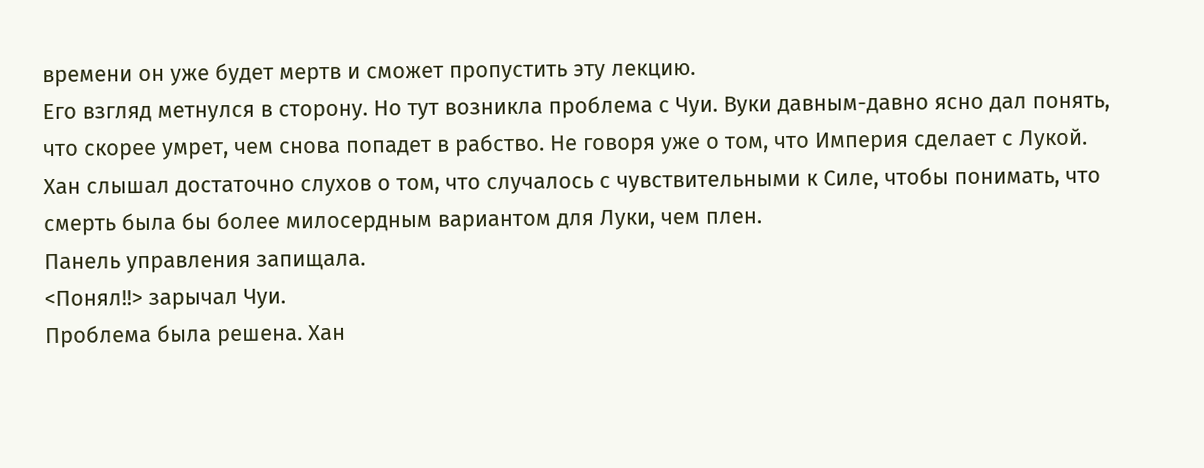времени он уже будет мертв и сможет пропустить эту лекцию.
Его взгляд метнулся в сторону. Но тут возникла проблема с Чуи. Вуки давным-давно ясно дал понять, что скорее умрет, чем снова попадет в рабство. Не говоря уже о том, что Империя сделает с Лукой. Хан слышал достаточно слухов о том, что случалось с чувствительными к Силе, чтобы понимать, что смерть была бы более милосердным вариантом для Луки, чем плен.
Панель управления запищала.
<Понял!!> зарычал Чуи.
Проблема была решена. Хан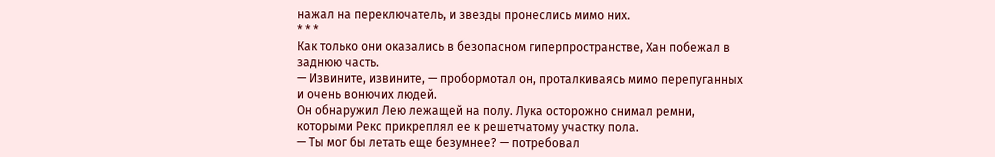нажал на переключатель, и звезды пронеслись мимо них.
* * *
Как только они оказались в безопасном гиперпространстве, Хан побежал в заднюю часть.
— Извините, извините, — пробормотал он, проталкиваясь мимо перепуганных и очень вонючих людей.
Он обнаружил Лею лежащей на полу. Лука осторожно снимал ремни, которыми Рекс прикреплял ее к решетчатому участку пола.
— Ты мог бы летать еще безумнее? — потребовал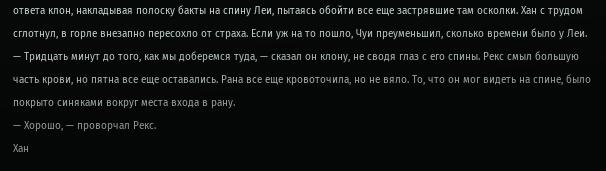ответа клон, накладывая полоску бакты на спину Леи, пытаясь обойти все еще застрявшие там осколки. Хан с трудом сглотнул, в горле внезапно пересохло от страха. Если уж на то пошло, Чуи преуменьшил, сколько времени было у Леи.
— Тридцать минут до того, как мы доберемся туда, — сказал он клону, не сводя глаз с его спины. Рекс смыл большую часть крови, но пятна все еще оставались. Рана все еще кровоточила, но не вяло. То, что он мог видеть на спине, было покрыто синяками вокруг места входа в рану.
— Хорошо, — проворчал Рекс.
Хан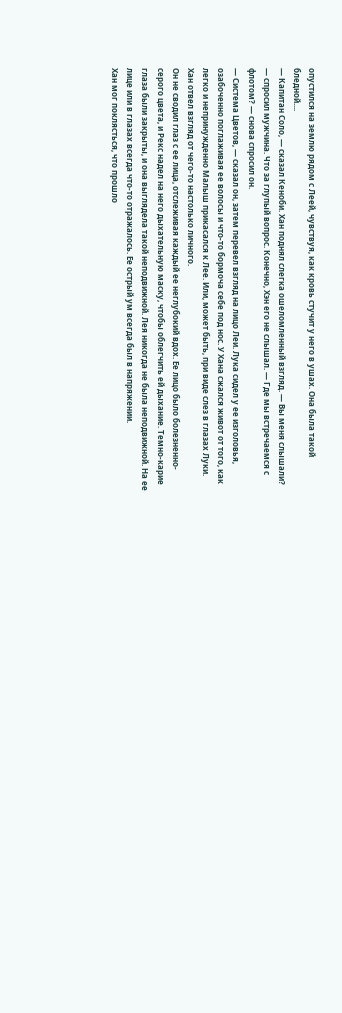опустился на землю рядом с Леей, чувствуя, как кровь стучит у него в ушах. Она была такой бледной....
— Капитан Соло, — сказал Кеноби. Хан поднял слегка ошеломленный взгляд. — Вы меня слышали? — спросил мужчина. Что за глупый вопрос. Конечно, Хэн его не слышал. — Где мы встречаемся с флотом? — снова спросил он.
— Система Цветов, — сказал он, затем перевел взгляд на лицо Леи. Лука сидел у ее изголовья, озабоченно поглаживая ее волосы и что-то бормоча себе под нос. У Хана сжался живот от того, как легко и непринужденно Малыш прикасался к Лее. Или, может быть, при виде слез в глазах Луки. Хан отвел взгляд от чего-то настолько личного.
Он не сводил глаз с ее лица, отслеживая каждый ее неглубокий вдох. Ее лицо было болезненно-серого цвета, и Рекс надел на него дыхательную маску, чтобы облегчить ей дыхание. Темно-карие глаза были закрыты, и она выглядела такой неподвижной. Лея никогда не была неподвижной. На ее лице или в глазах всегда что-то отражалось. Ее острый ум всегда был в напряжении.
Хан мог поклясться, что прошло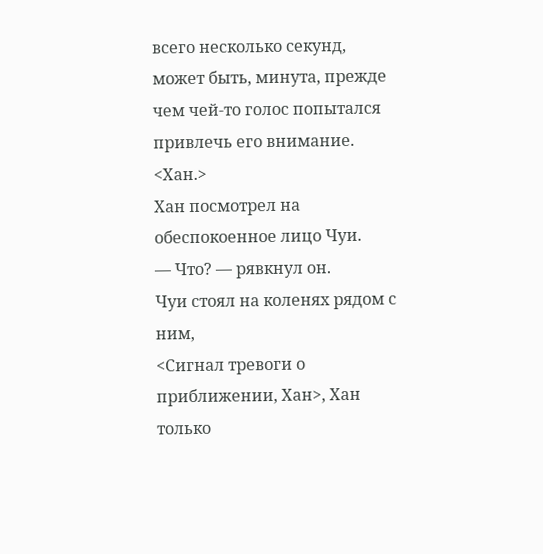всего несколько секунд, может быть, минута, прежде чем чей-то голос попытался привлечь его внимание.
<Хан.>
Хан посмотрел на обеспокоенное лицо Чуи.
— Что? — рявкнул он.
Чуи стоял на коленях рядом с ним,
<Сигнал тревоги о приближении, Хан>, Хан только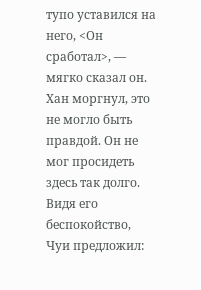тупо уставился на него, <Он сработал>, — мягко сказал он.
Хан моргнул, это не могло быть правдой. Он не мог просидеть здесь так долго.
Видя его беспокойство, Чуи предложил: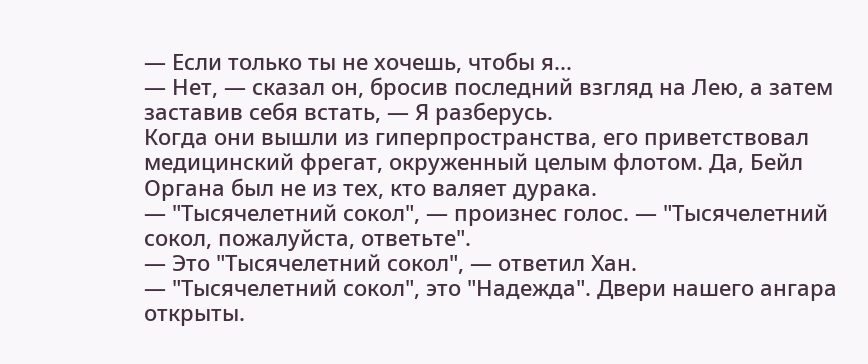— Если только ты не хочешь, чтобы я...
— Нет, — сказал он, бросив последний взгляд на Лею, а затем заставив себя встать, — Я разберусь.
Когда они вышли из гиперпространства, его приветствовал медицинский фрегат, окруженный целым флотом. Да, Бейл Органа был не из тех, кто валяет дурака.
— "Тысячелетний сокол", — произнес голос. — "Тысячелетний сокол, пожалуйста, ответьте".
— Это "Тысячелетний сокол", — ответил Хан.
— "Тысячелетний сокол", это "Надежда". Двери нашего ангара открыты.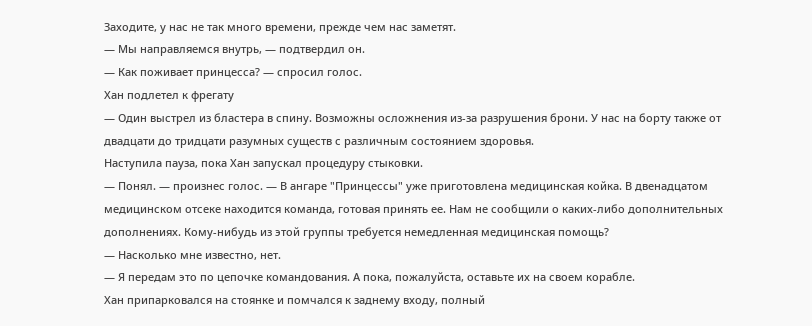Заходите, у нас не так много времени, прежде чем нас заметят.
— Мы направляемся внутрь, — подтвердил он.
— Как поживает принцесса? — спросил голос.
Хан подлетел к фрегату
— Один выстрел из бластера в спину. Возможны осложнения из-за разрушения брони. У нас на борту также от двадцати до тридцати разумных существ с различным состоянием здоровья.
Наступила пауза, пока Хан запускал процедуру стыковки.
— Понял. — произнес голос. — В ангаре "Принцессы" уже приготовлена медицинская койка. В двенадцатом медицинском отсеке находится команда, готовая принять ее. Нам не сообщили о каких-либо дополнительных дополнениях. Кому-нибудь из этой группы требуется немедленная медицинская помощь?
— Насколько мне известно, нет.
— Я передам это по цепочке командования. А пока, пожалуйста, оставьте их на своем корабле.
Хан припарковался на стоянке и помчался к заднему входу, полный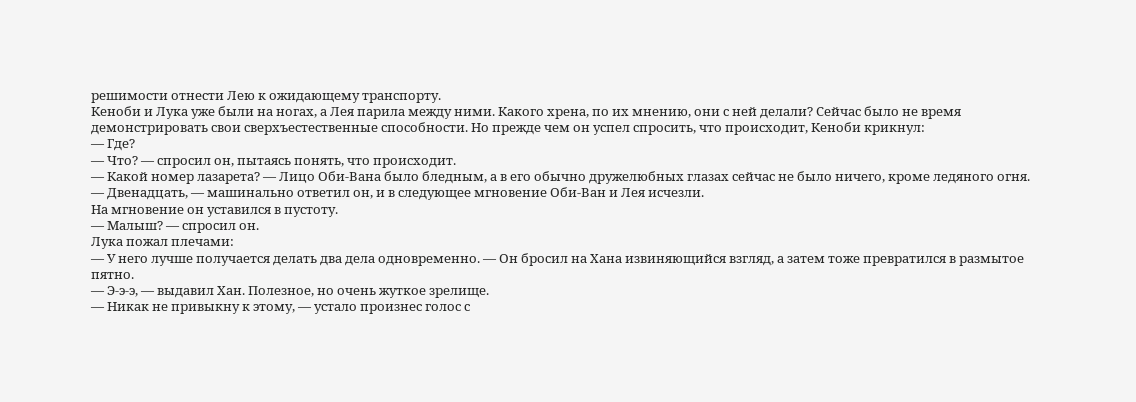решимости отнести Лею к ожидающему транспорту.
Кеноби и Лука уже были на ногах, а Лея парила между ними. Какого хрена, по их мнению, они с ней делали? Сейчас было не время демонстрировать свои сверхъестественные способности. Но прежде чем он успел спросить, что происходит, Кеноби крикнул:
— Где?
— Что? — спросил он, пытаясь понять, что происходит.
— Какой номер лазарета? — Лицо Оби-Вана было бледным, а в его обычно дружелюбных глазах сейчас не было ничего, кроме ледяного огня.
— Двенадцать, — машинально ответил он, и в следующее мгновение Оби-Ван и Лея исчезли.
На мгновение он уставился в пустоту.
— Малыш? — спросил он.
Лука пожал плечами:
— У него лучше получается делать два дела одновременно. — Он бросил на Хана извиняющийся взгляд, а затем тоже превратился в размытое пятно.
— Э-э-э, — выдавил Хан. Полезное, но очень жуткое зрелище.
— Никак не привыкну к этому, — устало произнес голос с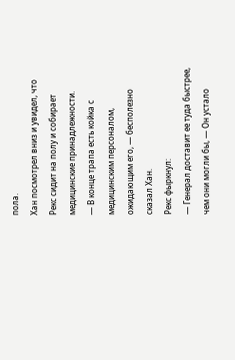пола.
Хан посмотрел вниз и увидел, что Рекс сидит на полу и собирает медицинские принадлежности.
— В конце трапа есть койка с медицинским персоналом, ожидающим его, — бесполезно сказал Хан.
Рекс фыркнул:
— Генерал доставит ее туда быстрее, чем они могли бы, — Он устало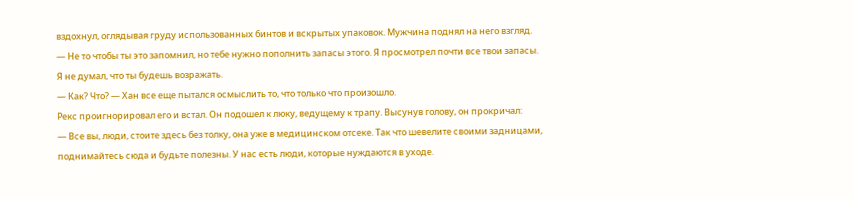вздохнул, оглядывая груду использованных бинтов и вскрытых упаковок. Мужчина поднял на него взгляд. — Не то чтобы ты это запомнил, но тебе нужно пополнить запасы этого. Я просмотрел почти все твои запасы. Я не думал, что ты будешь возражать.
— Как? Что? — Хан все еще пытался осмыслить то, что только что произошло.
Рекс проигнорировал его и встал. Он подошел к люку, ведущему к трапу. Высунув голову, он прокричал:
— Все вы, люди, стоите здесь без толку, она уже в медицинском отсеке. Так что шевелите своими задницами, поднимайтесь сюда и будьте полезны. У нас есть люди, которые нуждаются в уходе.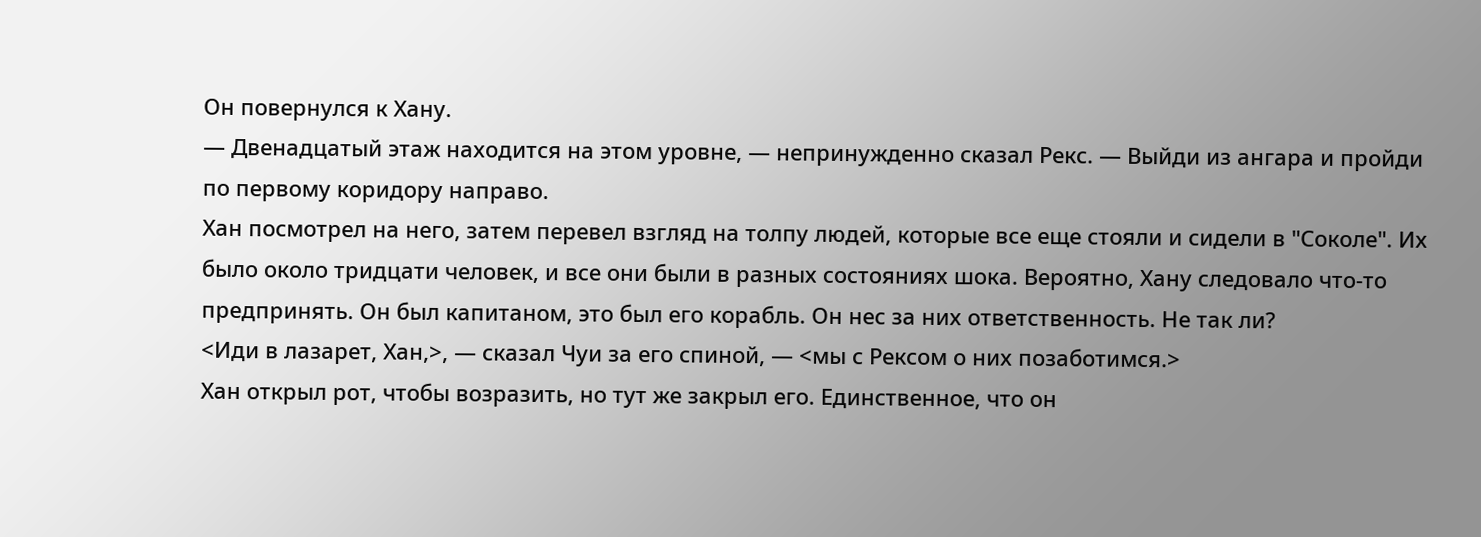Он повернулся к Хану.
— Двенадцатый этаж находится на этом уровне, — непринужденно сказал Рекс. — Выйди из ангара и пройди по первому коридору направо.
Хан посмотрел на него, затем перевел взгляд на толпу людей, которые все еще стояли и сидели в "Соколе". Их было около тридцати человек, и все они были в разных состояниях шока. Вероятно, Хану следовало что-то предпринять. Он был капитаном, это был его корабль. Он нес за них ответственность. Не так ли?
<Иди в лазарет, Хан,>, — сказал Чуи за его спиной, — <мы с Рексом о них позаботимся.>
Хан открыл рот, чтобы возразить, но тут же закрыл его. Единственное, что он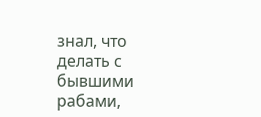знал, что делать с бывшими рабами,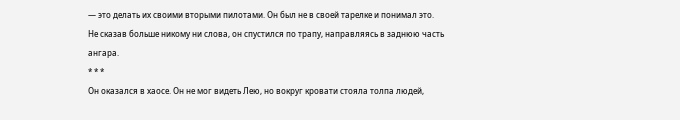— это делать их своими вторыми пилотами. Он был не в своей тарелке и понимал это.
Не сказав больше никому ни слова, он спустился по трапу, направляясь в заднюю часть ангара.
* * *
Он оказался в хаосе. Он не мог видеть Лею, но вокруг кровати стояла толпа людей,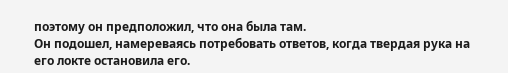поэтому он предположил, что она была там.
Он подошел, намереваясь потребовать ответов, когда твердая рука на его локте остановила его.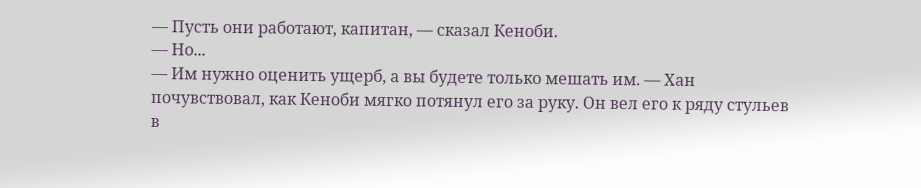— Пусть они работают, капитан, — сказал Кеноби.
— Но...
— Им нужно оценить ущерб, а вы будете только мешать им. — Хан почувствовал, как Кеноби мягко потянул его за руку. Он вел его к ряду стульев в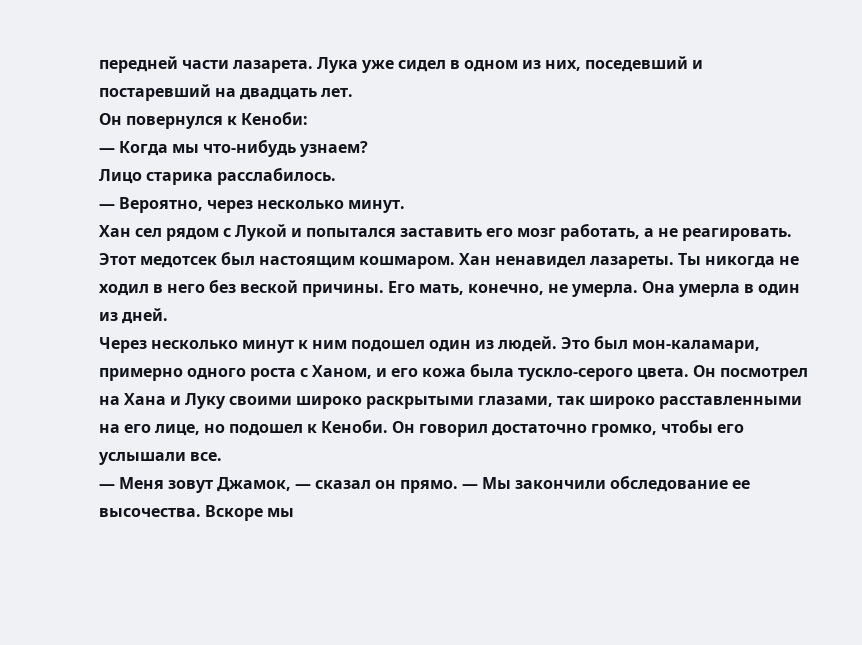передней части лазарета. Лука уже сидел в одном из них, поседевший и постаревший на двадцать лет.
Он повернулся к Кеноби:
— Когда мы что-нибудь узнаем?
Лицо старика расслабилось.
— Вероятно, через несколько минут.
Хан сел рядом с Лукой и попытался заставить его мозг работать, а не реагировать.
Этот медотсек был настоящим кошмаром. Хан ненавидел лазареты. Ты никогда не ходил в него без веской причины. Его мать, конечно, не умерла. Она умерла в один из дней.
Через несколько минут к ним подошел один из людей. Это был мон-каламари, примерно одного роста с Ханом, и его кожа была тускло-серого цвета. Он посмотрел на Хана и Луку своими широко раскрытыми глазами, так широко расставленными на его лице, но подошел к Кеноби. Он говорил достаточно громко, чтобы его услышали все.
— Меня зовут Джамок, — сказал он прямо. — Мы закончили обследование ее высочества. Вскоре мы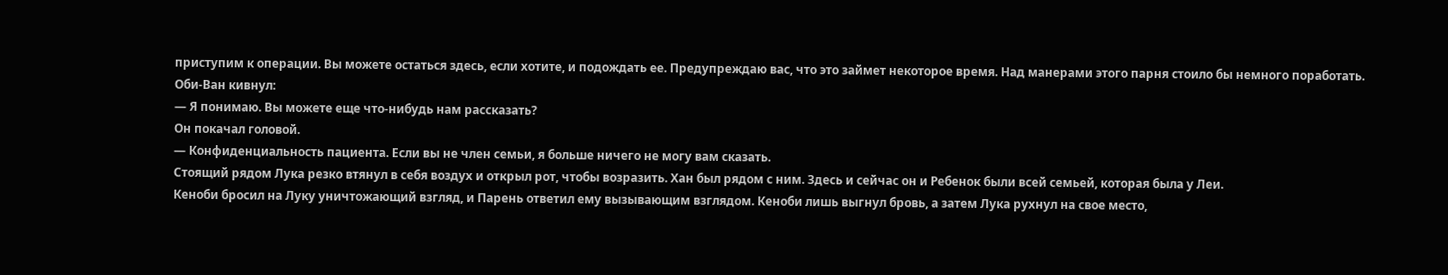приступим к операции. Вы можете остаться здесь, если хотите, и подождать ее. Предупреждаю вас, что это займет некоторое время. Над манерами этого парня стоило бы немного поработать.
Оби-Ван кивнул:
— Я понимаю. Вы можете еще что-нибудь нам рассказать?
Он покачал головой.
— Конфиденциальность пациента. Если вы не член семьи, я больше ничего не могу вам сказать.
Стоящий рядом Лука резко втянул в себя воздух и открыл рот, чтобы возразить. Хан был рядом с ним. Здесь и сейчас он и Ребенок были всей семьей, которая была у Леи.
Кеноби бросил на Луку уничтожающий взгляд, и Парень ответил ему вызывающим взглядом. Кеноби лишь выгнул бровь, а затем Лука рухнул на свое место,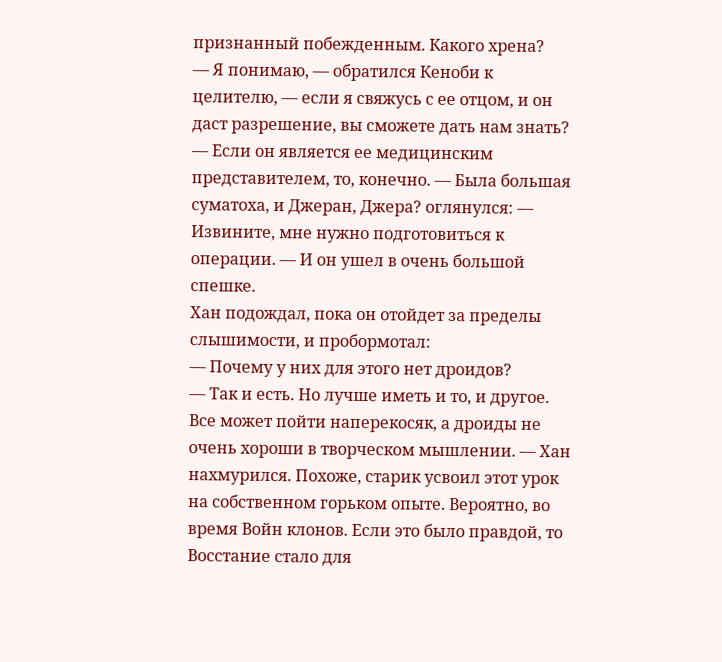признанный побежденным. Какого хрена?
— Я понимаю, — обратился Кеноби к целителю, — если я свяжусь с ее отцом, и он даст разрешение, вы сможете дать нам знать?
— Если он является ее медицинским представителем, то, конечно. — Была большая суматоха, и Джеран, Джера? оглянулся: — Извините, мне нужно подготовиться к операции. — И он ушел в очень большой спешке.
Хан подождал, пока он отойдет за пределы слышимости, и пробормотал:
— Почему у них для этого нет дроидов?
— Так и есть. Но лучше иметь и то, и другое. Все может пойти наперекосяк, а дроиды не очень хороши в творческом мышлении. — Хан нахмурился. Похоже, старик усвоил этот урок на собственном горьком опыте. Вероятно, во время Войн клонов. Если это было правдой, то Восстание стало для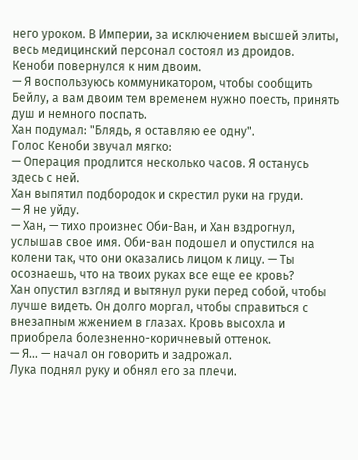него уроком. В Империи, за исключением высшей элиты, весь медицинский персонал состоял из дроидов.
Кеноби повернулся к ним двоим.
— Я воспользуюсь коммуникатором, чтобы сообщить Бейлу, а вам двоим тем временем нужно поесть, принять душ и немного поспать.
Хан подумал: "Блядь, я оставляю ее одну".
Голос Кеноби звучал мягко:
— Операция продлится несколько часов. Я останусь здесь с ней.
Хан выпятил подбородок и скрестил руки на груди.
— Я не уйду.
— Хан, — тихо произнес Оби-Ван, и Хан вздрогнул, услышав свое имя. Оби-ван подошел и опустился на колени так, что они оказались лицом к лицу. — Ты осознаешь, что на твоих руках все еще ее кровь?
Хан опустил взгляд и вытянул руки перед собой, чтобы лучше видеть. Он долго моргал, чтобы справиться с внезапным жжением в глазах. Кровь высохла и приобрела болезненно-коричневый оттенок.
— Я... — начал он говорить и задрожал.
Лука поднял руку и обнял его за плечи.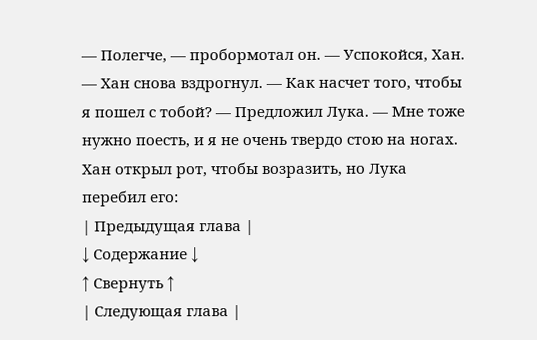— Полегче, — пробормотал он. — Успокойся, Хан. — Хан снова вздрогнул. — Как насчет того, чтобы я пошел с тобой? — Предложил Лука. — Мне тоже нужно поесть, и я не очень твердо стою на ногах.
Хан открыл рот, чтобы возразить, но Лука перебил его:
| Предыдущая глава |
↓ Содержание ↓
↑ Свернуть ↑
| Следующая глава |